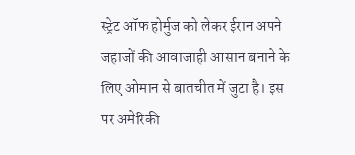स्ट्रेट ऑफ होर्मुज को लेकर ईरान अपने जहाजों की आवाजाही आसान बनाने के लिए ओमान से बातचीत में जुटा है। इस पर अमेरिकी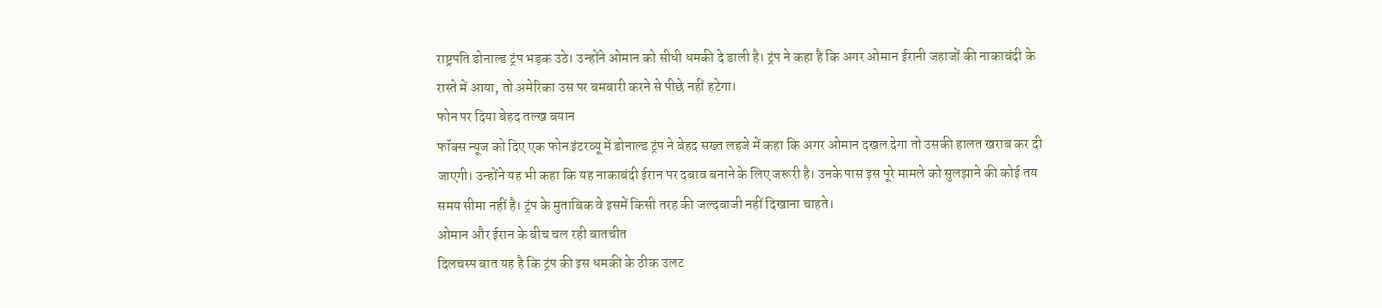राष्ट्रपति डोनाल्ड ट्रंप भड़क उठे। उन्होंने ओमान को सीधी धमकी दे डाली है। ट्रंप ने कहा है कि अगर ओमान ईरानी जहाजों की नाकाबंदी के रास्ते में आया, तो अमेरिका उस पर बमबारी करने से पीछे नहीं हटेगा।
फोन पर दिया बेहद तल्ख बयान
फॉक्स न्यूज को दिए एक फोन इंटरव्यू में डोनाल्ड ट्रंप ने बेहद सख्त लहजे में कहा कि अगर ओमान दखल देगा तो उसकी हालत खराब कर दी जाएगी। उन्होंने यह भी कहा कि यह नाकाबंदी ईरान पर दबाव बनाने के लिए जरूरी है। उनके पास इस पूरे मामले को सुलझाने की कोई तय समय सीमा नहीं है। ट्रंप के मुताबिक वे इसमें किसी तरह की जल्दबाजी नहीं दिखाना चाहते।
ओमान और ईरान के बीच चल रही बातचीत
दिलचस्प बात यह है कि ट्रंप की इस धमकी के ठीक उलट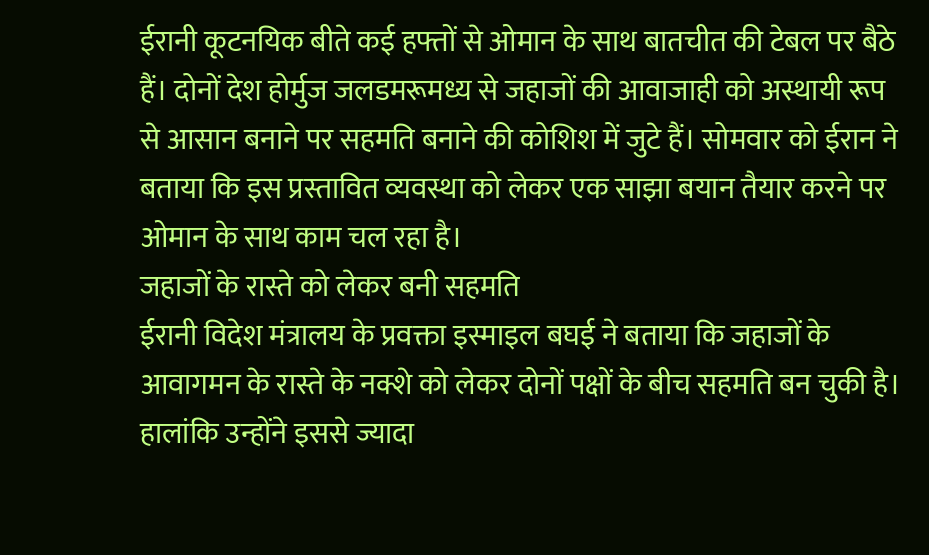ईरानी कूटनयिक बीते कई हफ्तों से ओमान के साथ बातचीत की टेबल पर बैठे हैं। दोनों देश होर्मुज जलडमरूमध्य से जहाजों की आवाजाही को अस्थायी रूप से आसान बनाने पर सहमति बनाने की कोशिश में जुटे हैं। सोमवार को ईरान ने बताया कि इस प्रस्तावित व्यवस्था को लेकर एक साझा बयान तैयार करने पर ओमान के साथ काम चल रहा है।
जहाजों के रास्ते को लेकर बनी सहमति
ईरानी विदेश मंत्रालय के प्रवक्ता इस्माइल बघई ने बताया कि जहाजों के आवागमन के रास्ते के नक्शे को लेकर दोनों पक्षों के बीच सहमति बन चुकी है। हालांकि उन्होंने इससे ज्यादा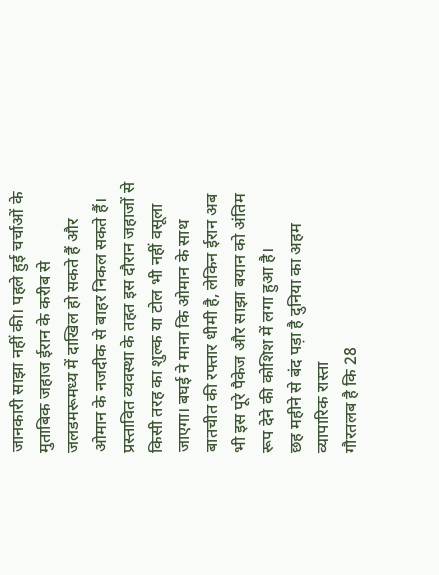जानकारी साझा नहीं की। पहले हुई चर्चाओं के मुताबिक जहाज ईरान के करीब से जलडमरूमध्य में दाखिल हो सकते हैं और ओमान के नजदीक से बाहर निकल सकते हैं। प्रस्तावित व्यवस्था के तहत इस दौरान जहाजों से किसी तरह का शुल्क या टोल भी नहीं वसूला जाएगा। बघई ने माना कि ओमान के साथ बातचीत की रफ्तार धीमी है, लेकिन ईरान अब भी इस पूरे पैकेज और साझा बयान को अंतिम रूप देने की कोशिश में लगा हुआ है।
छह महीने से बंद पड़ा है दुनिया का अहम व्यापारिक रास्ता
गौरतलब है कि 28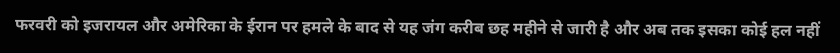फरवरी को इजरायल और अमेरिका के ईरान पर हमले के बाद से यह जंग करीब छह महीने से जारी है और अब तक इसका कोई हल नहीं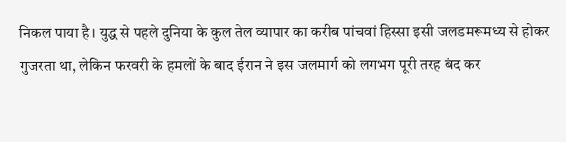निकल पाया है। युद्ध से पहले दुनिया के कुल तेल व्यापार का करीब पांचवां हिस्सा इसी जलडमरूमध्य से होकर गुजरता था, लेकिन फरवरी के हमलों के बाद ईरान ने इस जलमार्ग को लगभग पूरी तरह बंद कर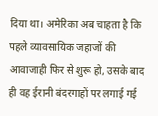दिया था। अमेरिका अब चाहता है कि पहले व्यावसायिक जहाजों की आवाजाही फिर से शुरू हो, उसके बाद ही वह ईरानी बंदरगाहों पर लगाई गई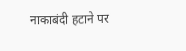नाकाबंदी हटाने पर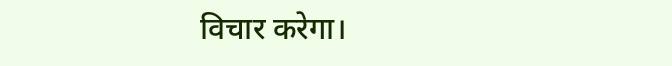विचार करेगा।